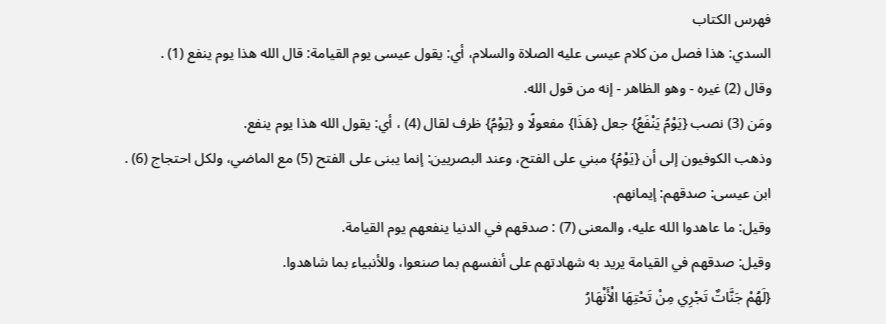فهرس الكتاب
السدي: هذا فصل من كلام عيسى عليه الصلاة والسلام، أي: يقول عيسى يوم القيامة: قال الله هذا يوم ينفع (1) .
وقال (2) غيره - وهو الظاهر - إنه من قول الله.
ومَن (3) نصب {يَوْمُ يَنْفَعُ} جعل {هَذَا} مفعولًا و {يَوْمُ} ظرف لقال (4) ، أي: يقول الله هذا يوم ينفع.
وذهب الكوفيون إلى أن {يَوْمُ} مبني على الفتح، وعند البصريين: إنما يبنى على الفتح (5) مع الماضي، ولكل احتجاج (6) .
ابن عيسى: صدقهم: إيمانهم.
وقيل: ما عاهدوا الله عليه، والمعنى (7) : صدقهم في الدنيا ينفعهم يوم القيامة.
وقيل: صدقهم في القيامة يريد به شهادتهم على أنفسهم بما صنعوا، وللأنبياء بما شاهدوا.
{لَهُمْ جَنَّاتٌ تَجْرِي مِنْ تَحْتِهَا الْأَنْهَارُ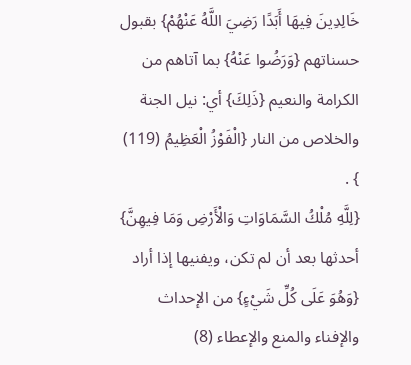خَالِدِينَ فِيهَا أَبَدًا رَضِيَ اللَّهُ عَنْهُمْ} بقبول حسناتهم {وَرَضُوا عَنْهُ} بما آتاهم من الكرامة والنعيم {ذَلِكَ} أي: نيل الجنة والخلاص من النار {الْفَوْزُ الْعَظِيمُ (119) } .
{لِلَّهِ مُلْكُ السَّمَاوَاتِ وَالْأَرْضِ وَمَا فِيهِنَّ} أحدثها بعد أن لم تكن، ويفنيها إذا أراد {وَهُوَ عَلَى كُلِّ شَيْءٍ} من الإحداث والإفناء والمنع والإعطاء (8)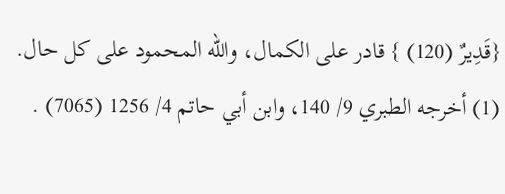{قَدِيرٌ (120) } قادر على الكمال، والله المحمود على كل حال.
(1) أخرجه الطبري 9/ 140، وابن أبي حاتم 4/ 1256 (7065) .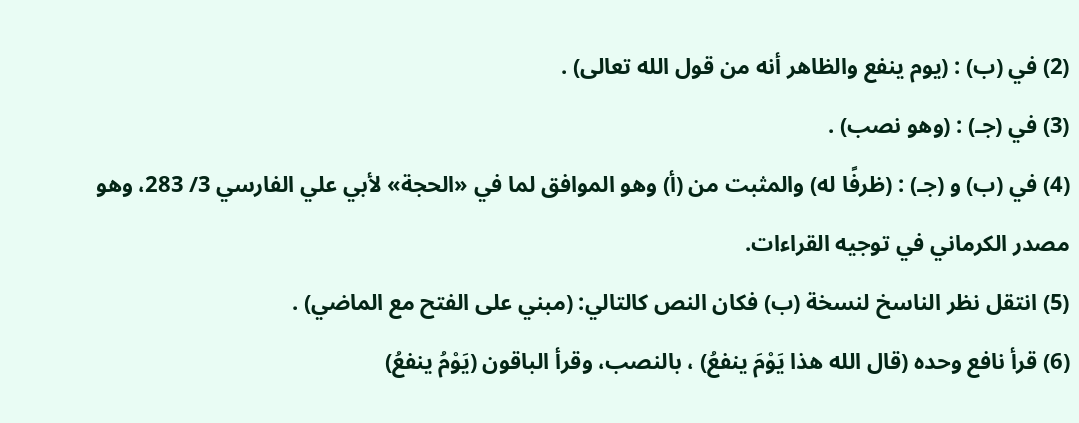(2) في (ب) : (يوم ينفع والظاهر أنه من قول الله تعالى) .
(3) في (جـ) : (وهو نصب) .
(4) في (ب) و (جـ) : (ظرفًا له) والمثبت من (أ) وهو الموافق لما في «الحجة» لأبي علي الفارسي 3/ 283، وهو مصدر الكرماني في توجيه القراءات.
(5) انتقل نظر الناسخ لنسخة (ب) فكان النص كالتالي: (مبني على الفتح مع الماضي) .
(6) قرأ نافع وحده (قال الله هذا يَوْمَ ينفعُ) ، بالنصب، وقرأ الباقون (يَوْمُ ينفعُ)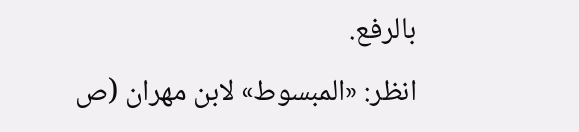بالرفع.
انظر: «المبسوط» لابن مهران (ص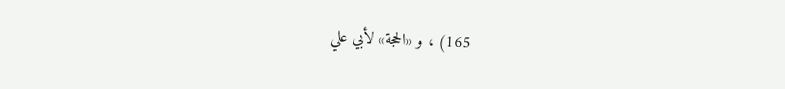165) ، و «الحجة» لأبي علي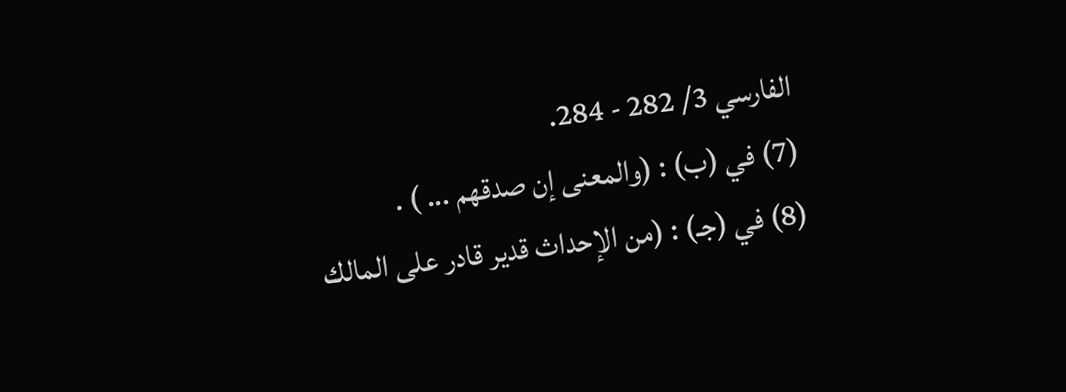الفارسي 3/ 282 - 284.
(7) في (ب) : (والمعنى إن صدقهم ... ) .
(8) في (جـ) : (من الإحداث قدير قادر على المالك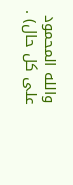والله المحمود على كل حال) .